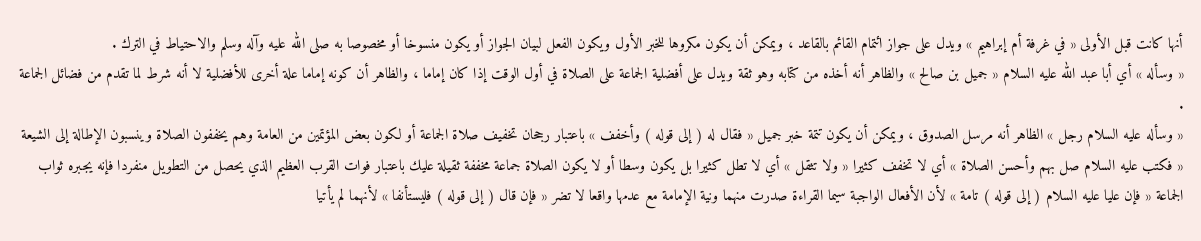أنها كانت قبل الأولى « في غرفة أم إبراهيم » ويدل على جواز ائتمام القائم بالقاعد ، ويمكن أن يكون مكروها للخبر الأول ويكون الفعل لبيان الجواز أو يكون منسوخا أو مخصوصا به صلى الله عليه وآله وسلم والاحتياط في الترك .
« وسأله » أي أبا عبد الله عليه السلام « جميل بن صالح » والظاهر أنه أخذه من كتابه وهو ثقة ويدل على أفضلية الجماعة على الصلاة في أول الوقت إذا كان إماما ، والظاهر أن كونه إماما علة أخرى للأفضلية لا أنه شرط لما تقدم من فضائل الجماعة .
« وسأله عليه السلام رجل » الظاهر أنه مرسل الصدوق ، ويمكن أن يكون تتمة خبر جميل « فقال له ( إلى قوله ) وأخفف » باعتبار رجحان تخفيف صلاة الجماعة أو لكون بعض المؤتمين من العامة وهم يخففون الصلاة وينسبون الإطالة إلى الشيعة « فكتب عليه السلام صل بهم وأحسن الصلاة » أي لا تخفف كثيرا « ولا تثقل » أي لا تطل كثيرا بل يكون وسطا أو لا يكون الصلاة جماعة مخففة ثقيلة عليك باعتبار فوات القرب العظيم الذي يحصل من التطويل منفردا فإنه يجبره ثواب الجماعة « فإن عليا عليه السلام ( إلى قوله ) تامة » لأن الأفعال الواجبة سيما القراءة صدرت منهما ونية الإمامة مع عدمها واقعا لا تضر « فإن قال ( إلى قوله ) فليستأنفا » لأنهما لم يأتيا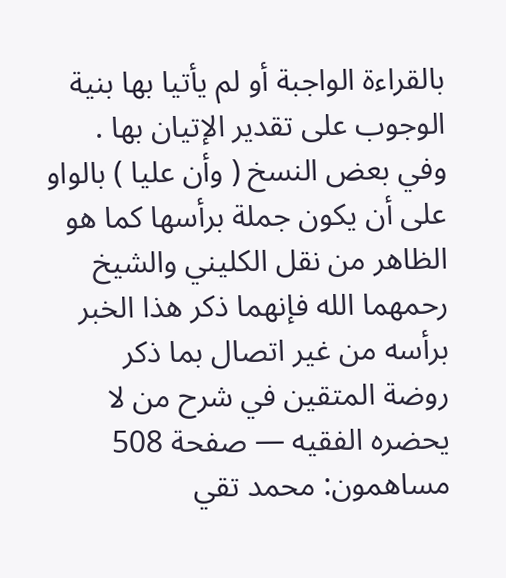بالقراءة الواجبة أو لم يأتيا بها بنية الوجوب على تقدير الإتيان بها .
وفي بعض النسخ ( وأن عليا ) بالواو على أن يكون جملة برأسها كما هو الظاهر من نقل الكليني والشيخ رحمهما الله فإنهما ذكر هذا الخبر برأسه من غير اتصال بما ذكر
روضة المتقين في شرح من لا يحضره الفقيه — صفحة 508
مساهمون: محمد تقي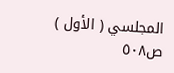المجلسي ( الأول )
ص٥٠٨